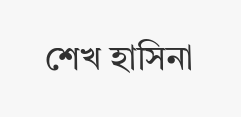শেখ হাসিনা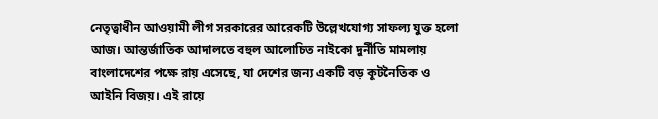নেতৃত্বাধীন আওয়ামী লীগ সরকারের আরেকটি উল্লেখযোগ্য সাফল্য যুক্ত হলো আজ। আন্তর্জাতিক আদালতে বহুল আলোচিত নাইকো দুর্নীতি মামলায় বাংলাদেশের পক্ষে রায় এসেছে, যা দেশের জন্য একটি বড় কূটনৈতিক ও আইনি বিজয়। এই রায়ে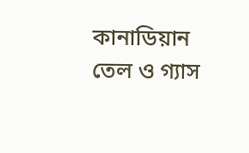কানাডিয়ান তেল ও গ্যাস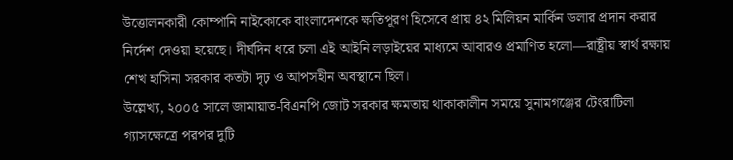উত্তোলনকারী কোম্পানি নাইকোকে বাংলাদেশকে ক্ষতিপূরণ হিসেবে প্রায় ৪২ মিলিয়ন মার্কিন ডলার প্রদান করার নির্দেশ দেওয়া হয়েছে। দীর্ঘদিন ধরে চলা এই আইনি লড়াইয়ের মাধ্যমে আবারও প্রমাণিত হলো—রাষ্ট্রীয় স্বার্থ রক্ষায় শেখ হাসিনা সরকার কতটা দৃঢ় ও আপসহীন অবস্থানে ছিল।
উল্লেখ্য, ২০০৫ সালে জামায়াত-বিএনপি জোট সরকার ক্ষমতায় থাকাকালীন সময়ে সুনামগঞ্জের টেংরাটিলা গ্যাসক্ষেত্রে পরপর দুটি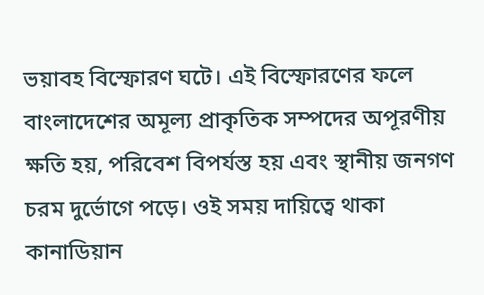ভয়াবহ বিস্ফোরণ ঘটে। এই বিস্ফোরণের ফলে বাংলাদেশের অমূল্য প্রাকৃতিক সম্পদের অপূরণীয় ক্ষতি হয়, পরিবেশ বিপর্যস্ত হয় এবং স্থানীয় জনগণ চরম দুর্ভোগে পড়ে। ওই সময় দায়িত্বে থাকা কানাডিয়ান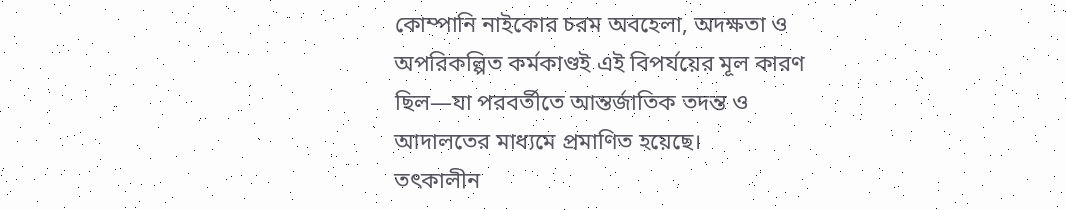কোম্পানি নাইকোর চরম অবহেলা, অদক্ষতা ও অপরিকল্পিত কর্মকাণ্ডই এই বিপর্যয়ের মূল কারণ ছিল—যা পরবর্তীতে আন্তর্জাতিক তদন্ত ও আদালতের মাধ্যমে প্রমাণিত হয়েছে।
তৎকালীন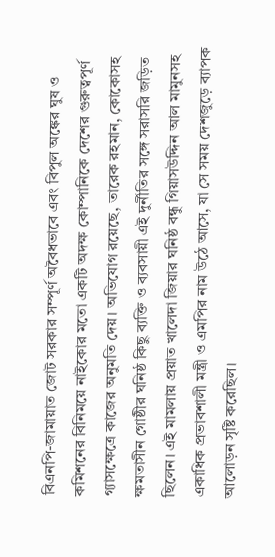বিএনপি-জামায়াত জোট সরকার সম্পূর্ণ অবৈধভাবে এবং বিপুল অঙ্কের ঘুষ ও কমিশনের বিনিময়ে নাইকোর মতো একটি অদক্ষ কোম্পানিকে দেশের গুরুত্বপূর্ণ গ্যাসক্ষেত্রে কাজের অনুমতি দেয়। অভিযোগ রয়েছে, তারেক রহমান, কোকোসহ ক্ষমতাসীন গোষ্ঠীর ঘনিষ্ঠ কিছু ব্যক্তি ও ব্যবসায়ী এই দুর্নীতির সঙ্গে সরাসরি জড়িত ছিলেন। এই মামলায় প্রয়াত খালেদা জিয়ার ঘনিষ্ঠ বন্ধু গিয়াসউদ্দিন আল মামুনসহ একাধিক প্রভাবশালী মন্ত্রী ও এমপির নাম উঠে আসে, যা সে সময় দেশজুড়ে ব্যাপক আলোড়ন সৃষ্টি করেছিল।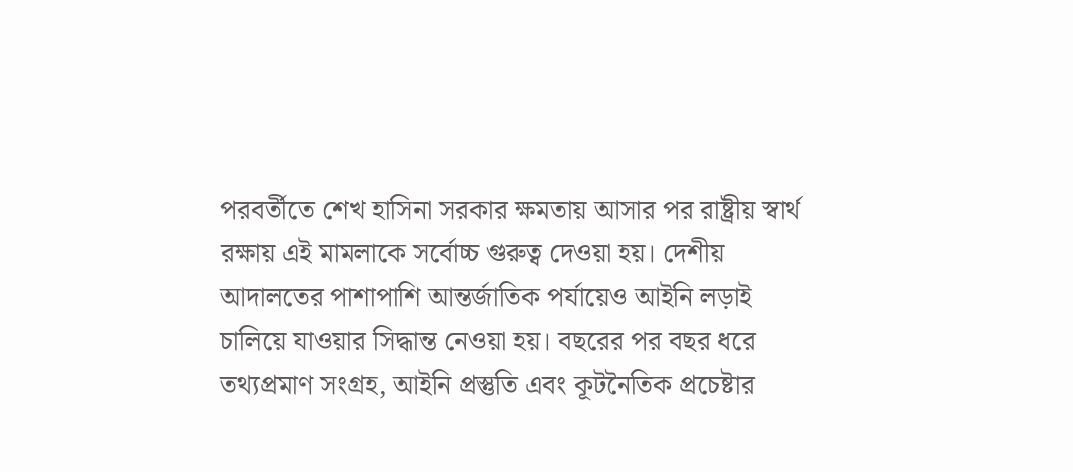পরবর্তীতে শেখ হাসিনা সরকার ক্ষমতায় আসার পর রাষ্ট্রীয় স্বার্থ রক্ষায় এই মামলাকে সর্বোচ্চ গুরুত্ব দেওয়া হয়। দেশীয় আদালতের পাশাপাশি আন্তর্জাতিক পর্যায়েও আইনি লড়াই চালিয়ে যাওয়ার সিদ্ধান্ত নেওয়া হয়। বছরের পর বছর ধরে তথ্যপ্রমাণ সংগ্রহ, আইনি প্রস্তুতি এবং কূটনৈতিক প্রচেষ্টার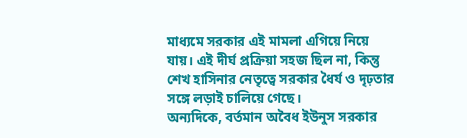মাধ্যমে সরকার এই মামলা এগিয়ে নিয়ে যায়। এই দীর্ঘ প্রক্রিয়া সহজ ছিল না, কিন্তু শেখ হাসিনার নেতৃত্বে সরকার ধৈর্য ও দৃঢ়তার সঙ্গে লড়াই চালিয়ে গেছে।
অন্যদিকে, বর্তমান অবৈধ ইউনুস সরকার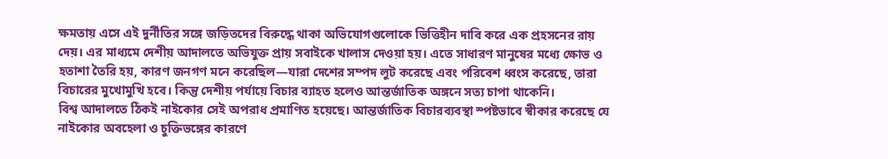ক্ষমতায় এসে এই দুর্নীতির সঙ্গে জড়িতদের বিরুদ্ধে থাকা অভিযোগগুলোকে ভিত্তিহীন দাবি করে এক প্রহসনের রায় দেয়। এর মাধ্যমে দেশীয় আদালতে অভিযুক্ত প্রায় সবাইকে খালাস দেওয়া হয়। এতে সাধারণ মানুষের মধ্যে ক্ষোভ ও হতাশা তৈরি হয়, কারণ জনগণ মনে করেছিল—যারা দেশের সম্পদ লুট করেছে এবং পরিবেশ ধ্বংস করেছে, তারা বিচারের মুখোমুখি হবে। কিন্তু দেশীয় পর্যায়ে বিচার ব্যাহত হলেও আন্তর্জাতিক অঙ্গনে সত্য চাপা থাকেনি।
বিশ্ব আদালতে ঠিকই নাইকোর সেই অপরাধ প্রমাণিত হয়েছে। আন্তর্জাতিক বিচারব্যবস্থা স্পষ্টভাবে স্বীকার করেছে যে নাইকোর অবহেলা ও চুক্তিভঙ্গের কারণে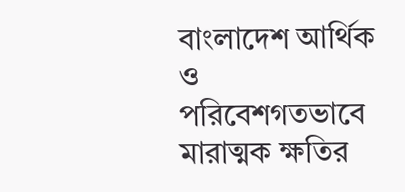বাংলাদেশ আর্থিক ও পরিবেশগতভাবে মারাত্মক ক্ষতির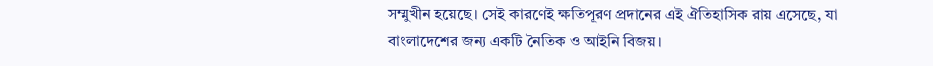সম্মুখীন হয়েছে। সেই কারণেই ক্ষতিপূরণ প্রদানের এই ঐতিহাসিক রায় এসেছে, যা বাংলাদেশের জন্য একটি নৈতিক ও আইনি বিজয়।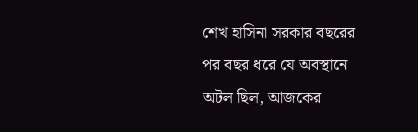শেখ হাসিনা সরকার বছরের পর বছর ধরে যে অবস্থানে অটল ছিল, আজকের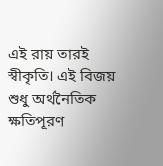এই রায় তারই স্বীকৃতি। এই বিজয় শুধু অর্থনৈতিক ক্ষতিপূরণ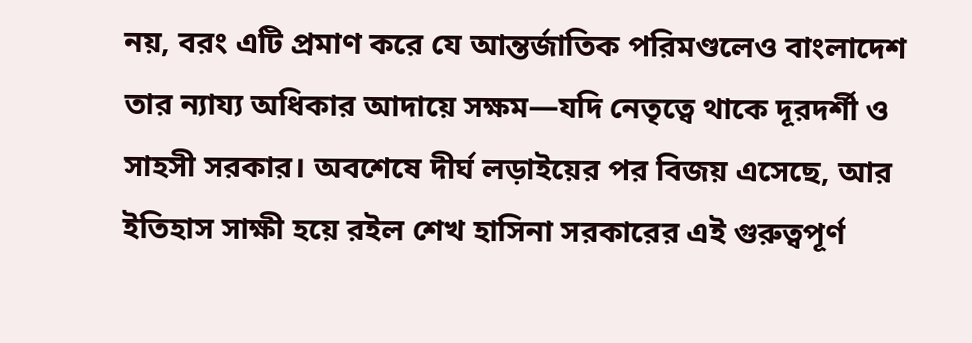নয়, বরং এটি প্রমাণ করে যে আন্তর্জাতিক পরিমণ্ডলেও বাংলাদেশ তার ন্যায্য অধিকার আদায়ে সক্ষম—যদি নেতৃত্বে থাকে দূরদর্শী ও সাহসী সরকার। অবশেষে দীর্ঘ লড়াইয়ের পর বিজয় এসেছে, আর ইতিহাস সাক্ষী হয়ে রইল শেখ হাসিনা সরকারের এই গুরুত্বপূর্ণ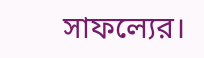সাফল্যের।